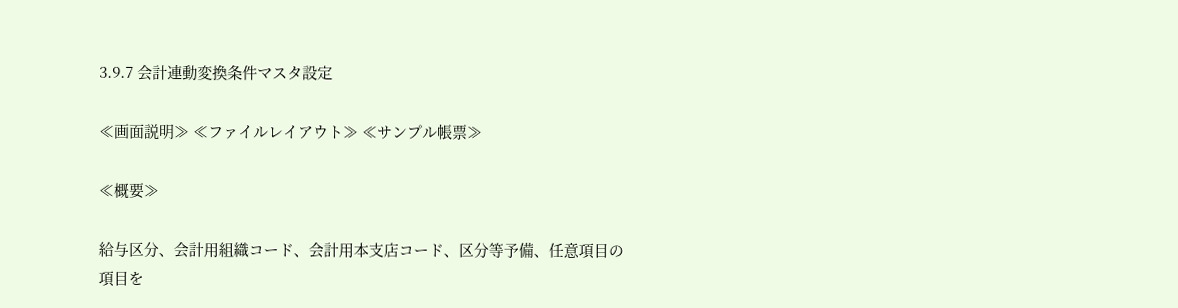3.9.7 会計連動変換条件マスタ設定

≪画面説明≫ ≪ファイルレイアウト≫ ≪サンプル帳票≫

≪概要≫

給与区分、会計用組織コード、会計用本支店コード、区分等予備、任意項目の項目を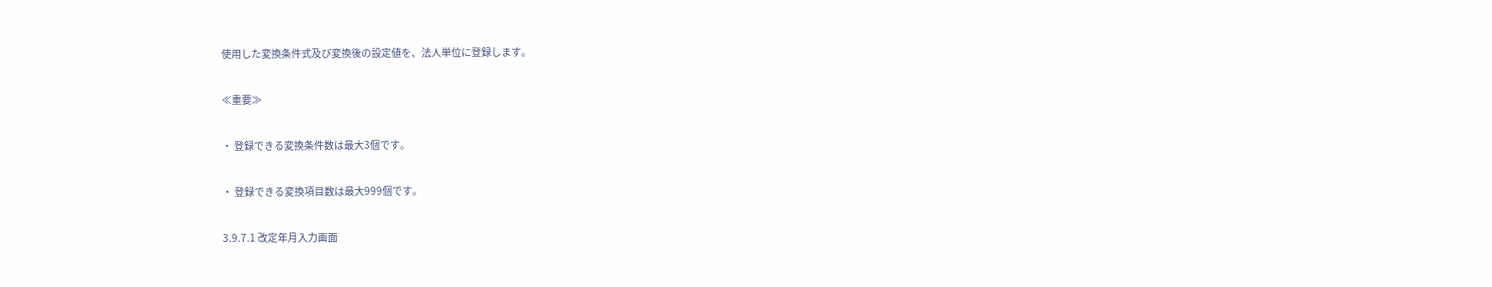使用した変換条件式及び変換後の設定値を、法人単位に登録します。

≪重要≫

・ 登録できる変換条件数は最大3個です。

・ 登録できる変換項目数は最大999個です。

3.9.7.1 改定年月入力画面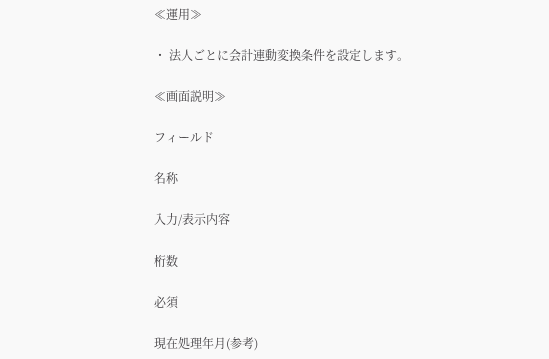≪運用≫

・ 法人ごとに会計連動変換条件を設定します。

≪画面説明≫

フィールド

名称

入力/表示内容

桁数

必須

現在処理年月(参考)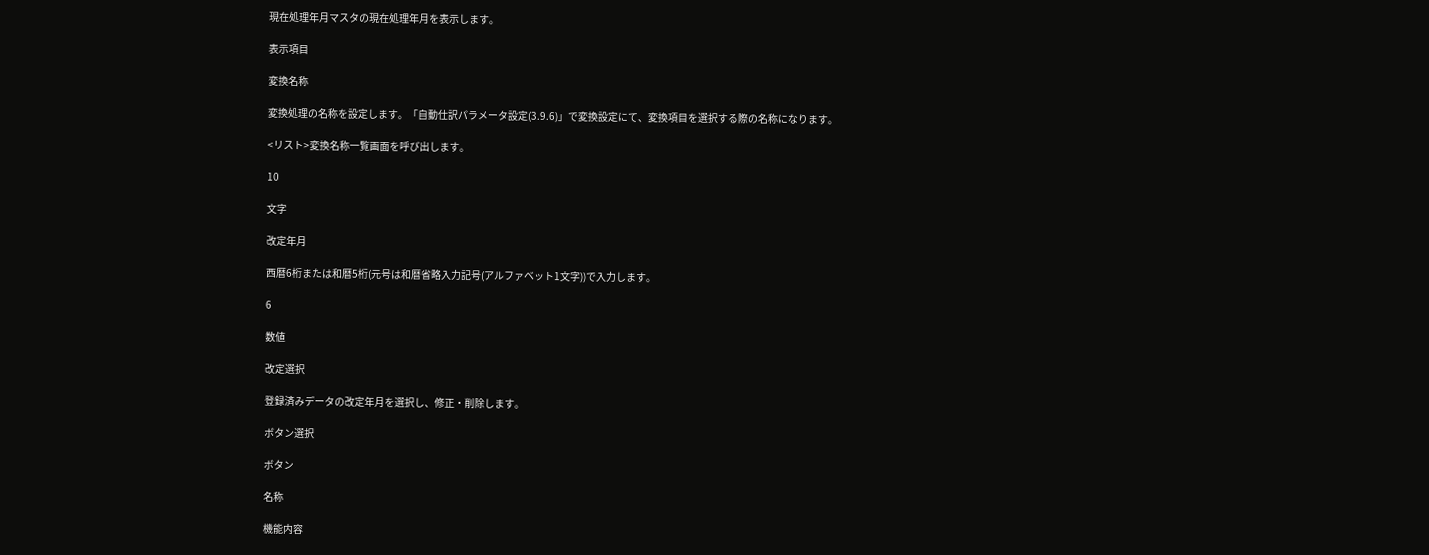現在処理年月マスタの現在処理年月を表示します。

表示項目

変換名称

変換処理の名称を設定します。「自動仕訳パラメータ設定(3.9.6)」で変換設定にて、変換項目を選択する際の名称になります。

<リスト>変換名称一覧画面を呼び出します。

10

文字

改定年月

西暦6桁または和暦5桁(元号は和暦省略入力記号(アルファベット1文字))で入力します。

6

数値

改定選択

登録済みデータの改定年月を選択し、修正・削除します。

ボタン選択

ボタン

名称

機能内容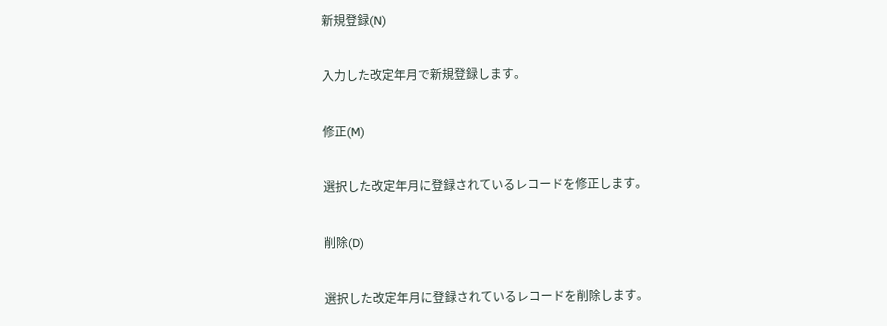新規登録(N)

入力した改定年月で新規登録します。

修正(M)

選択した改定年月に登録されているレコードを修正します。

削除(D)

選択した改定年月に登録されているレコードを削除します。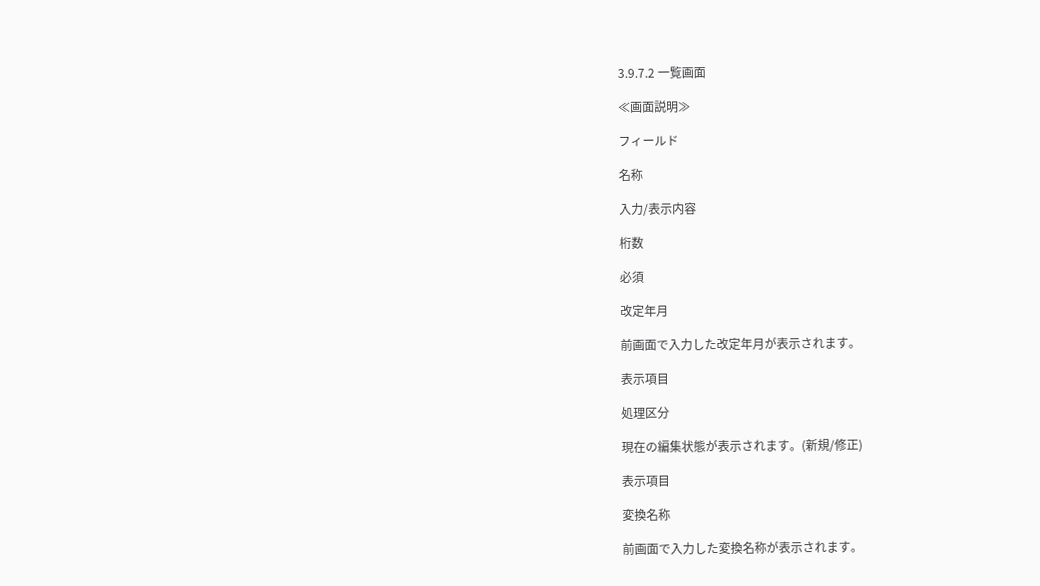3.9.7.2 一覧画面

≪画面説明≫

フィールド

名称

入力/表示内容

桁数

必須

改定年月

前画面で入力した改定年月が表示されます。

表示項目

処理区分

現在の編集状態が表示されます。(新規/修正)

表示項目

変換名称

前画面で入力した変換名称が表示されます。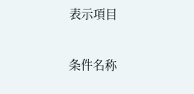表示項目

条件名称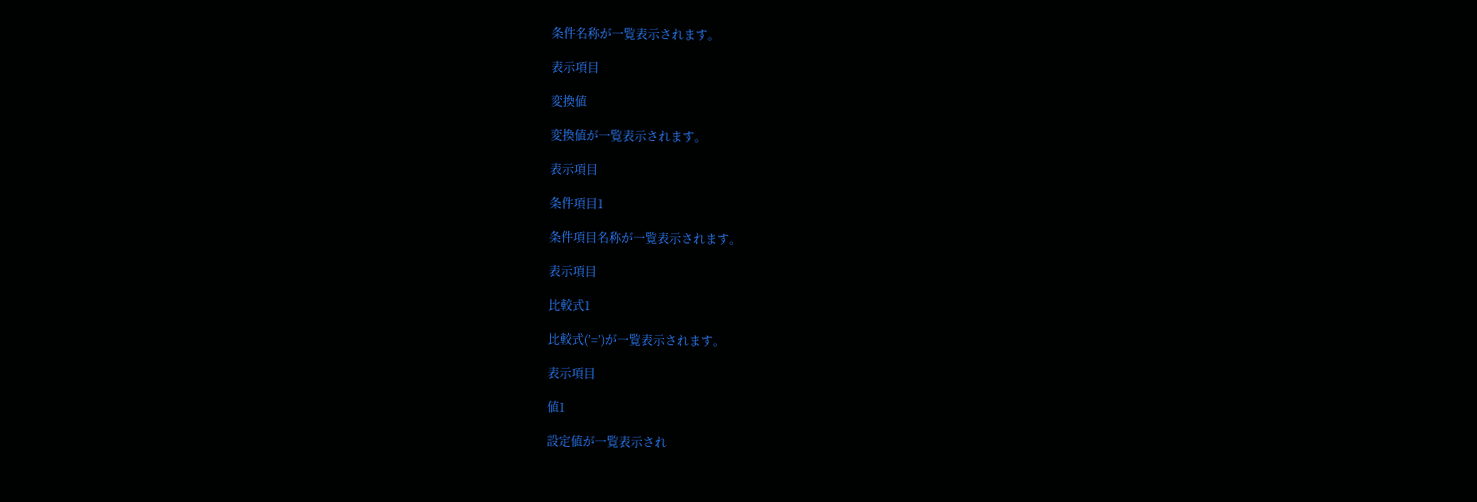条件名称が一覧表示されます。

表示項目

変換値

変換値が一覧表示されます。

表示項目

条件項目1

条件項目名称が一覧表示されます。

表示項目

比較式1

比較式(’=’)が一覧表示されます。

表示項目

値1

設定値が一覧表示され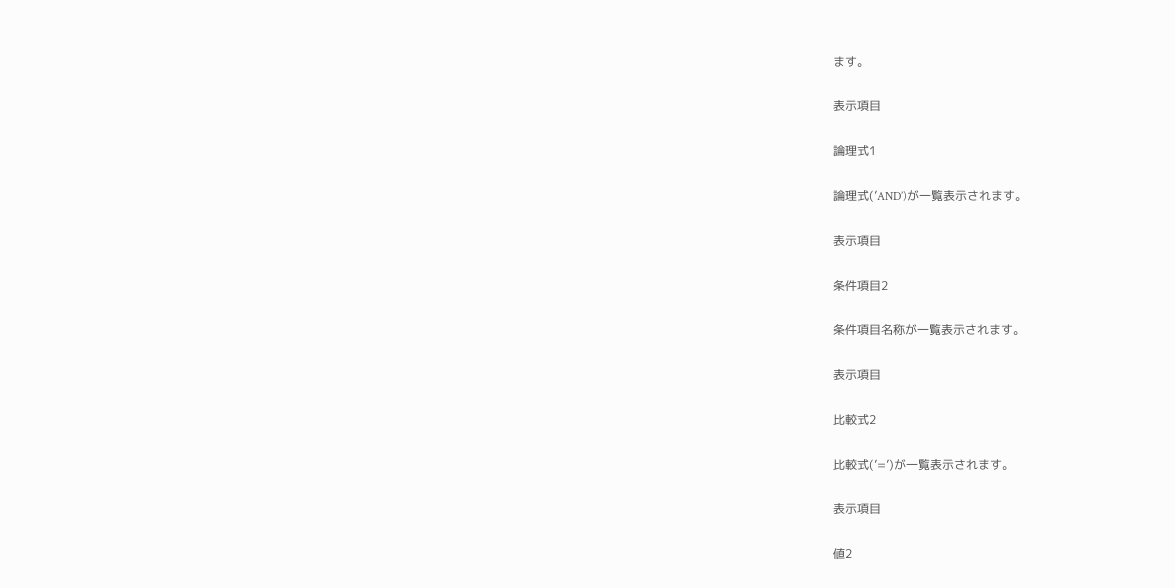ます。

表示項目

論理式1

論理式(’AND’)が一覧表示されます。

表示項目

条件項目2

条件項目名称が一覧表示されます。

表示項目

比較式2

比較式(’=’)が一覧表示されます。

表示項目

値2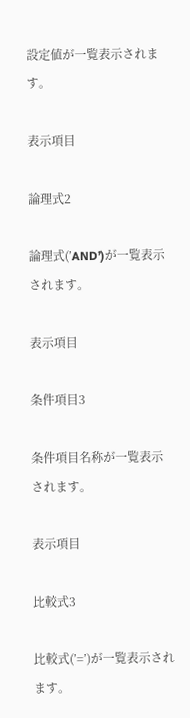設定値が一覧表示されます。

表示項目

論理式2

論理式(’AND’)が一覧表示されます。

表示項目

条件項目3

条件項目名称が一覧表示されます。

表示項目

比較式3

比較式(’=’)が一覧表示されます。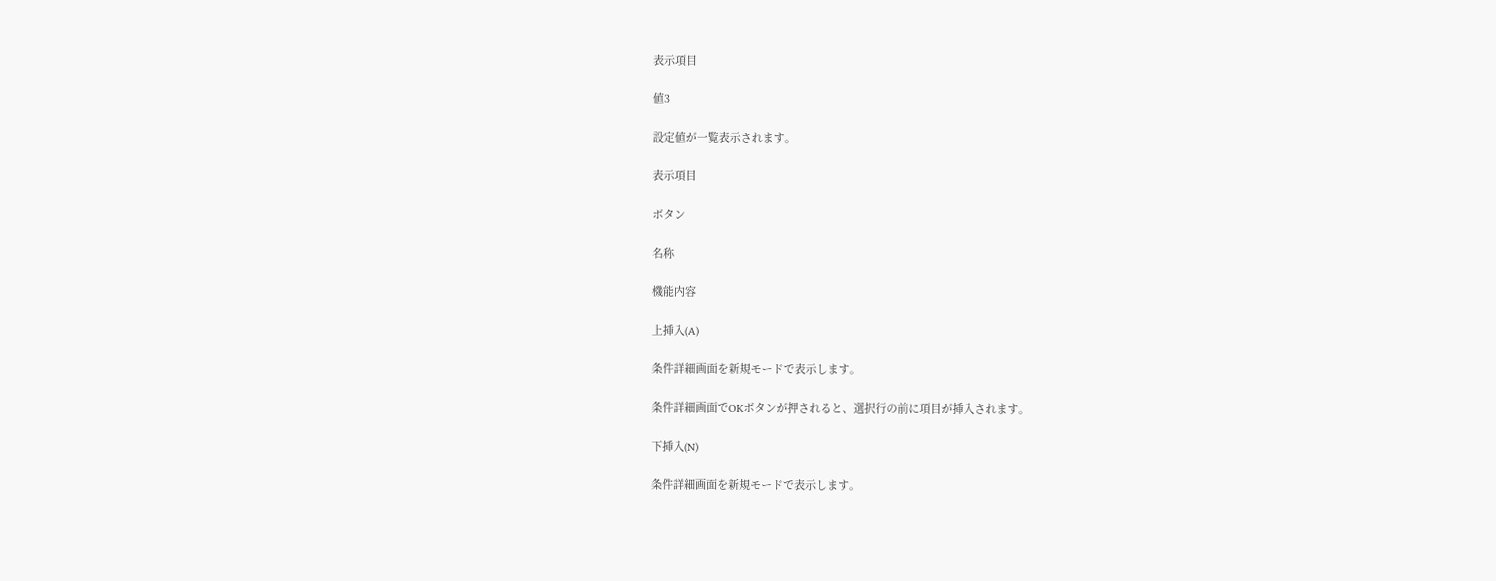表示項目

値3

設定値が一覧表示されます。

表示項目

ボタン

名称

機能内容

上挿入(A)

条件詳細画面を新規モードで表示します。

条件詳細画面でOKボタンが押されると、選択行の前に項目が挿入されます。

下挿入(N)

条件詳細画面を新規モードで表示します。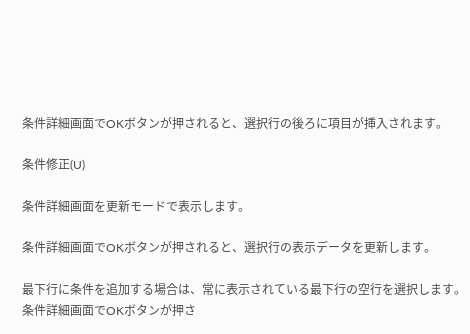条件詳細画面でOKボタンが押されると、選択行の後ろに項目が挿入されます。

条件修正(U)

条件詳細画面を更新モードで表示します。

条件詳細画面でOKボタンが押されると、選択行の表示データを更新します。

最下行に条件を追加する場合は、常に表示されている最下行の空行を選択します。条件詳細画面でOKボタンが押さ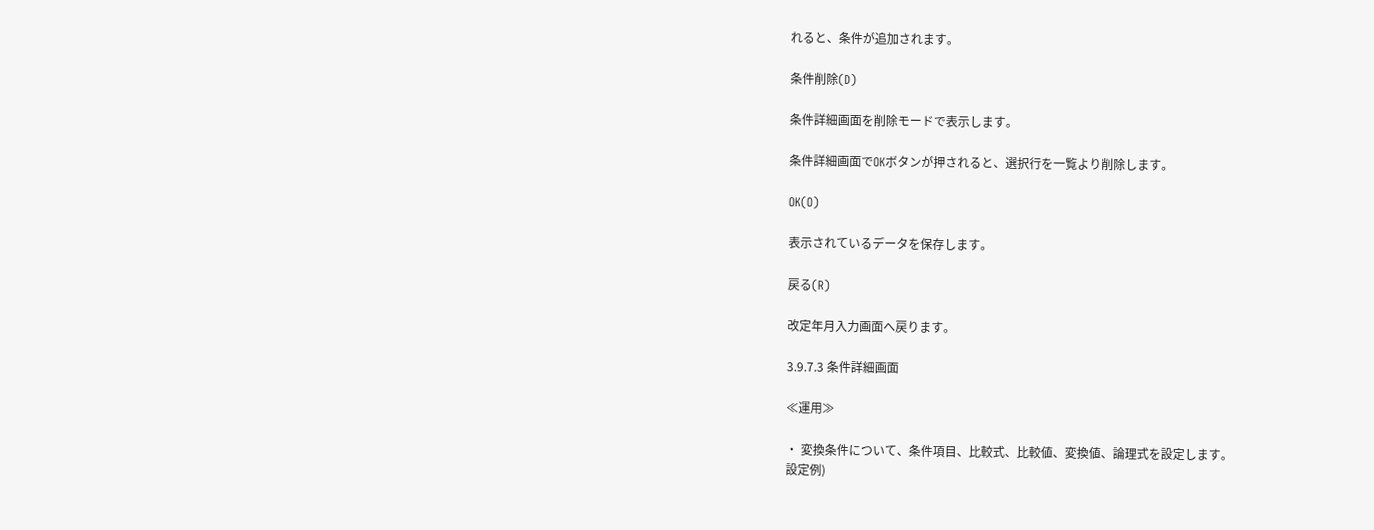れると、条件が追加されます。

条件削除(D)

条件詳細画面を削除モードで表示します。

条件詳細画面でOKボタンが押されると、選択行を一覧より削除します。

OK(O)

表示されているデータを保存します。

戻る(R)

改定年月入力画面へ戻ります。

3.9.7.3 条件詳細画面

≪運用≫

・ 変換条件について、条件項目、比較式、比較値、変換値、論理式を設定します。
設定例)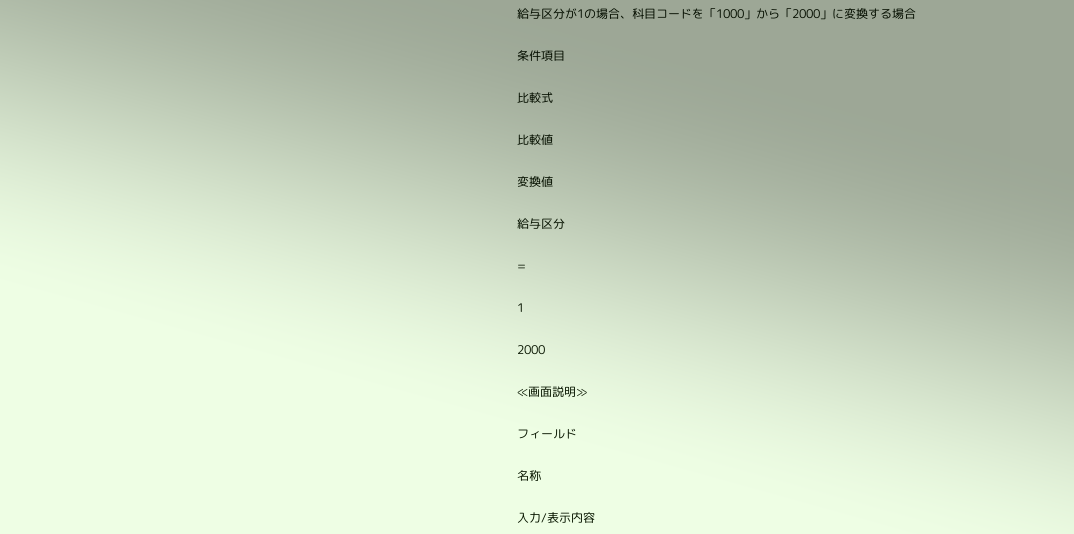給与区分が1の場合、科目コードを「1000」から「2000」に変換する場合

条件項目

比較式

比較値

変換値

給与区分

=

1

2000

≪画面説明≫

フィールド

名称

入力/表示内容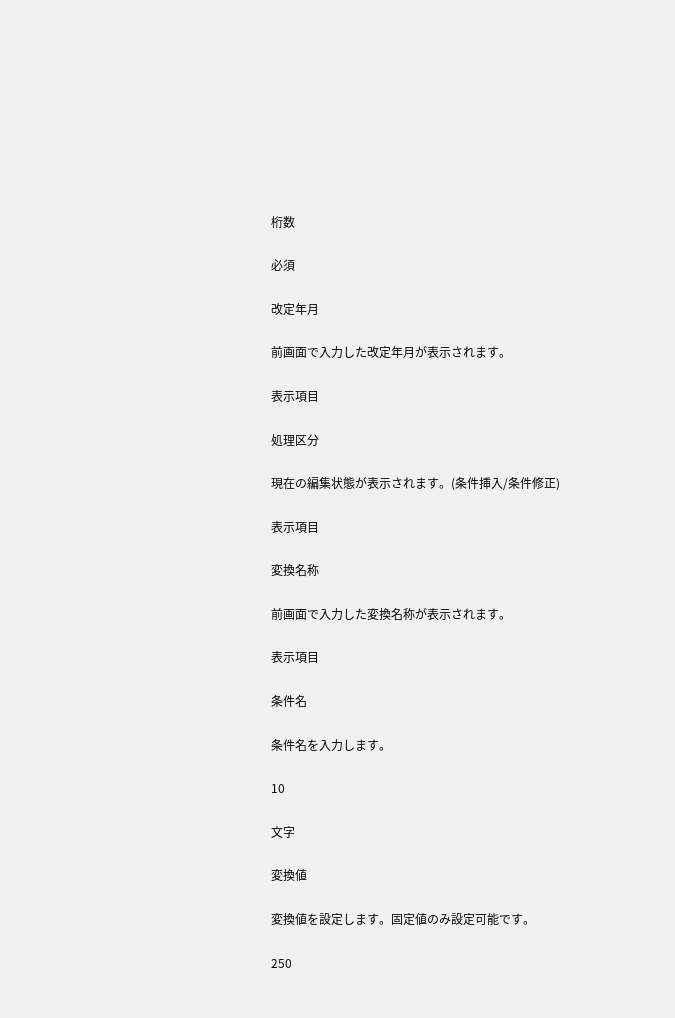桁数

必須

改定年月

前画面で入力した改定年月が表示されます。

表示項目

処理区分

現在の編集状態が表示されます。(条件挿入/条件修正)

表示項目

変換名称

前画面で入力した変換名称が表示されます。

表示項目

条件名

条件名を入力します。

10

文字

変換値

変換値を設定します。固定値のみ設定可能です。

250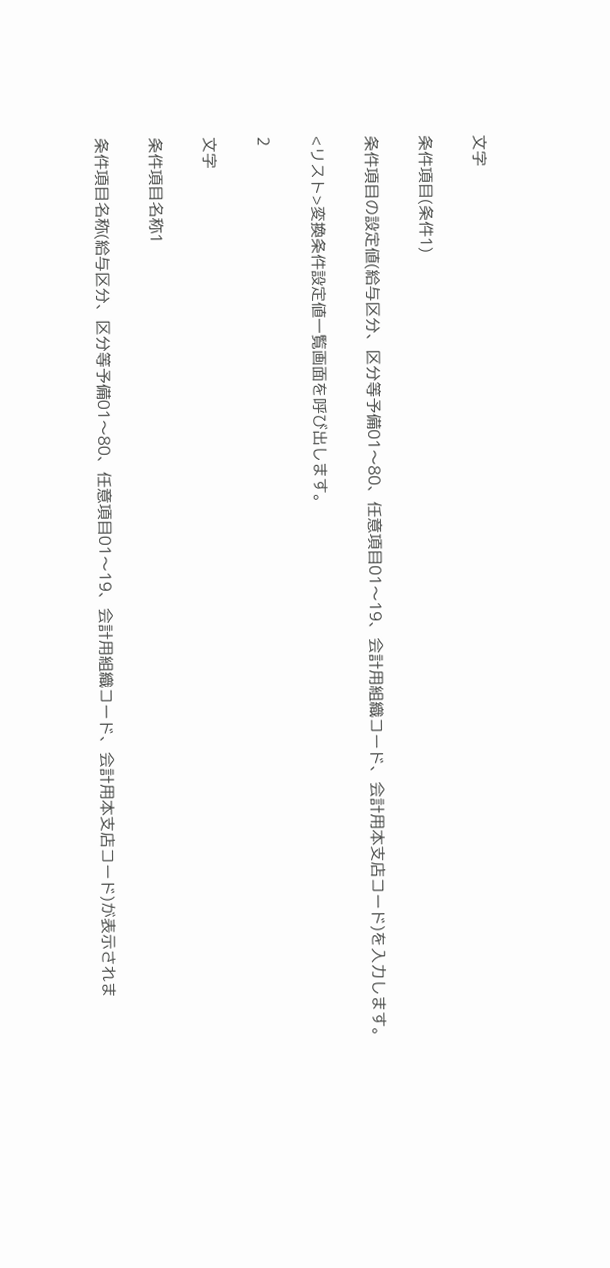文字

条件項目(条件1)

条件項目の設定値(給与区分、区分等予備01〜80、任意項目01〜19、会計用組織コード、会計用本支店コード)を入力します。

<リスト>変換条件設定値一覧画面を呼び出します。

2

文字

条件項目名称1

条件項目名称(給与区分、区分等予備01〜80、任意項目01〜19、会計用組織コード、会計用本支店コード)が表示されま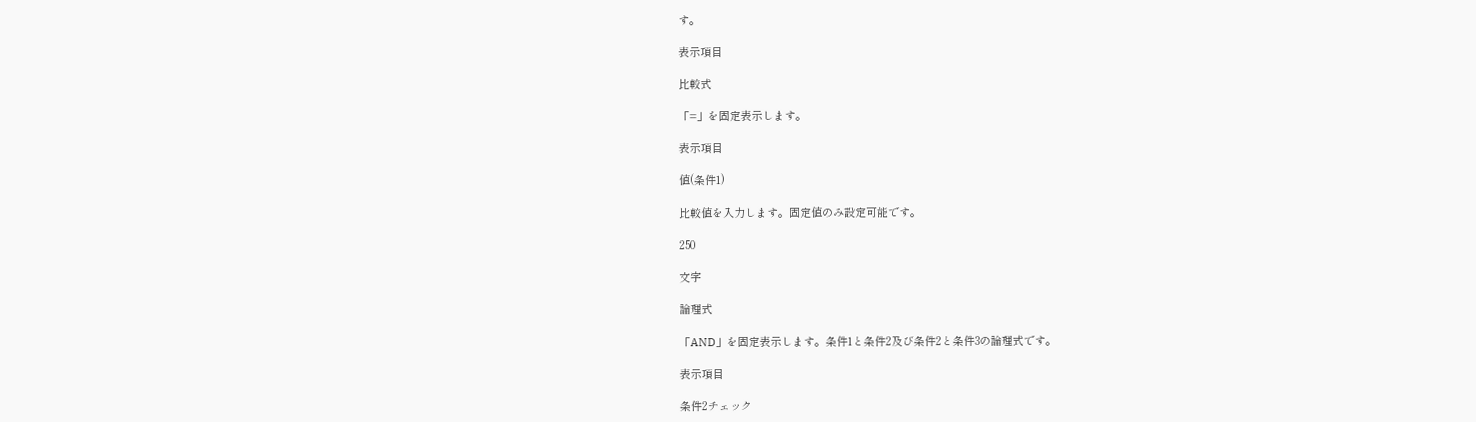す。

表示項目

比較式

「=」を固定表示します。

表示項目

値(条件1)

比較値を入力します。固定値のみ設定可能です。

250

文字

論理式

「AND」を固定表示します。条件1と条件2及び条件2と条件3の論理式です。

表示項目

条件2チェック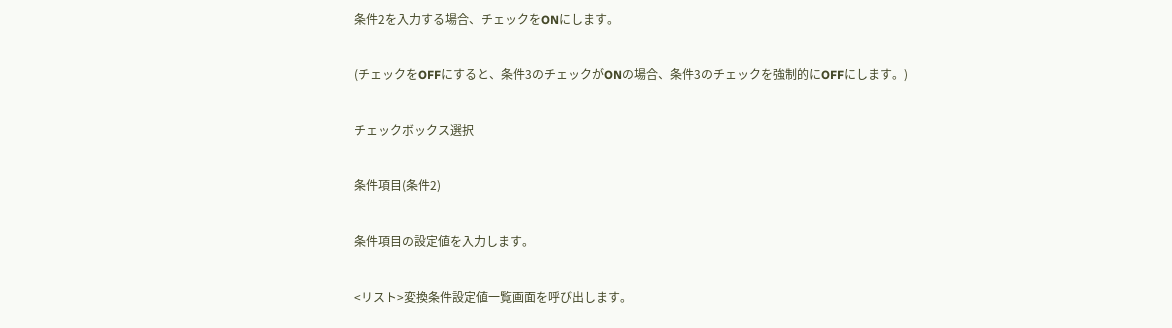条件2を入力する場合、チェックをONにします。

(チェックをOFFにすると、条件3のチェックがONの場合、条件3のチェックを強制的にOFFにします。)

チェックボックス選択

条件項目(条件2)

条件項目の設定値を入力します。

<リスト>変換条件設定値一覧画面を呼び出します。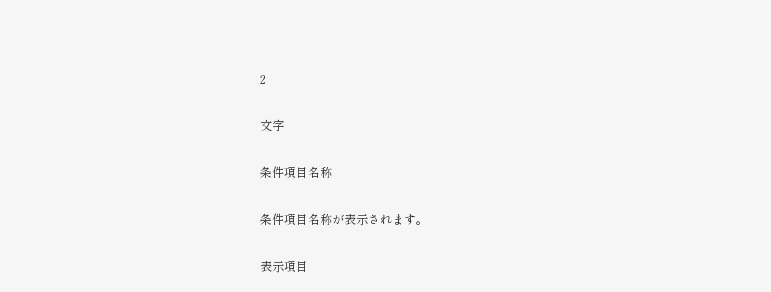2

文字

条件項目名称

条件項目名称が表示されます。

表示項目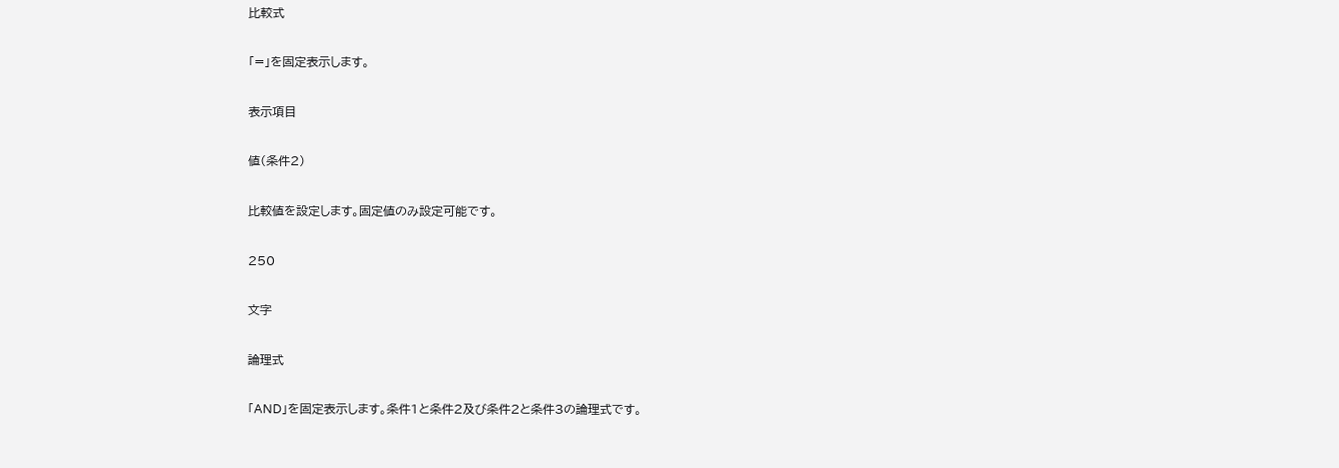比較式

「=」を固定表示します。

表示項目

値(条件2)

比較値を設定します。固定値のみ設定可能です。

250

文字

論理式

「AND」を固定表示します。条件1と条件2及び条件2と条件3の論理式です。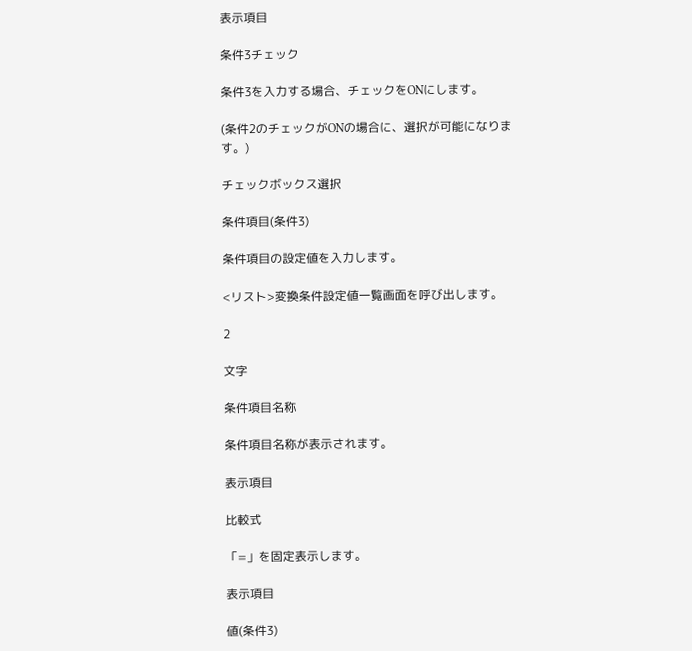表示項目

条件3チェック

条件3を入力する場合、チェックをONにします。

(条件2のチェックがONの場合に、選択が可能になります。)

チェックボックス選択

条件項目(条件3)

条件項目の設定値を入力します。

<リスト>変換条件設定値一覧画面を呼び出します。

2

文字

条件項目名称

条件項目名称が表示されます。

表示項目

比較式

「=」を固定表示します。

表示項目

値(条件3)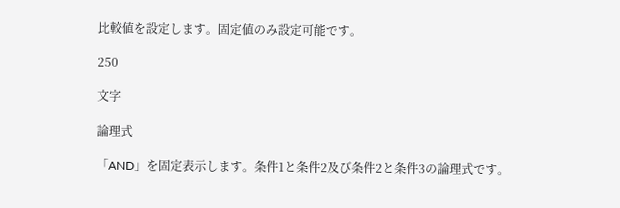比較値を設定します。固定値のみ設定可能です。

250

文字

論理式

「AND」を固定表示します。条件1と条件2及び条件2と条件3の論理式です。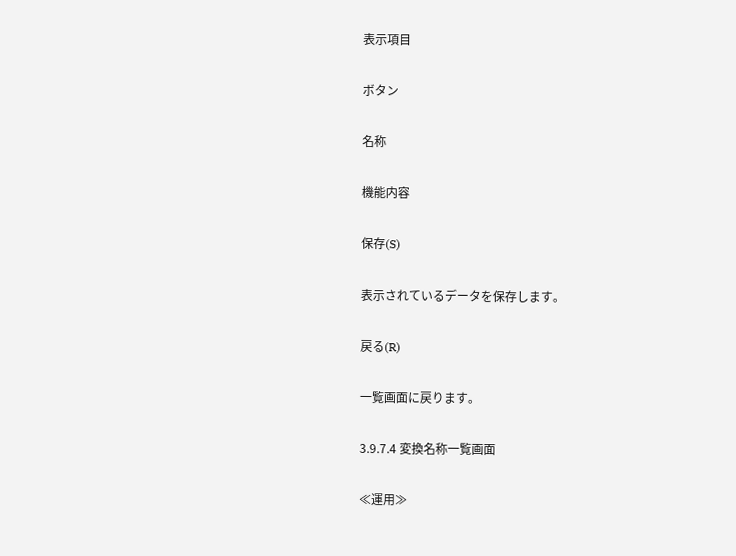表示項目

ボタン

名称

機能内容

保存(S)

表示されているデータを保存します。

戻る(R)

一覧画面に戻ります。

3.9.7.4 変換名称一覧画面

≪運用≫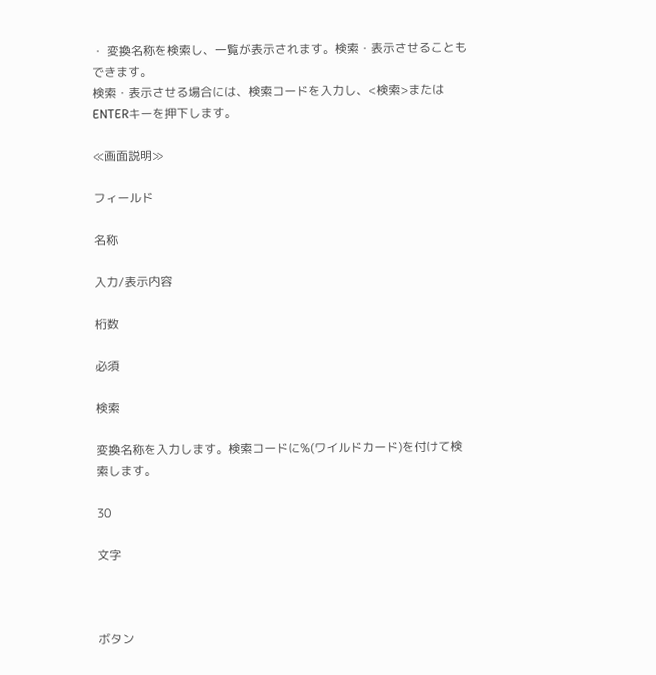・ 変換名称を検索し、一覧が表示されます。検索・表示させることもできます。
検索・表示させる場合には、検索コードを入力し、<検索>またはENTERキーを押下します。

≪画面説明≫

フィールド

名称

入力/表示内容

桁数

必須

検索

変換名称を入力します。検索コードに%(ワイルドカード)を付けて検索します。

30

文字



ボタン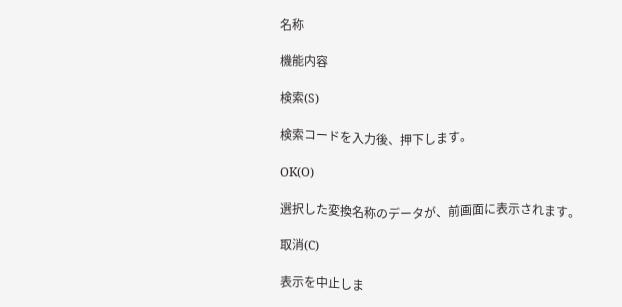名称

機能内容

検索(S)

検索コードを入力後、押下します。

OK(O)

選択した変換名称のデータが、前画面に表示されます。

取消(C)

表示を中止しま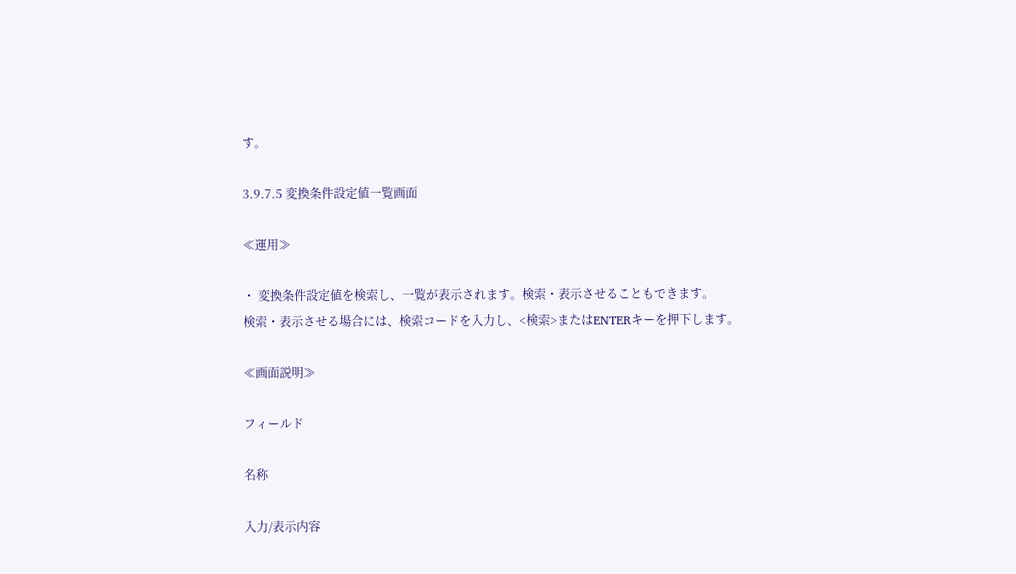す。

3.9.7.5 変換条件設定値一覧画面

≪運用≫

・ 変換条件設定値を検索し、一覧が表示されます。検索・表示させることもできます。
検索・表示させる場合には、検索コードを入力し、<検索>またはENTERキーを押下します。

≪画面説明≫

フィールド

名称

入力/表示内容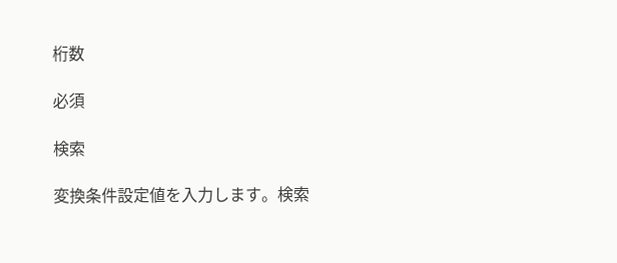桁数

必須

検索

変換条件設定値を入力します。検索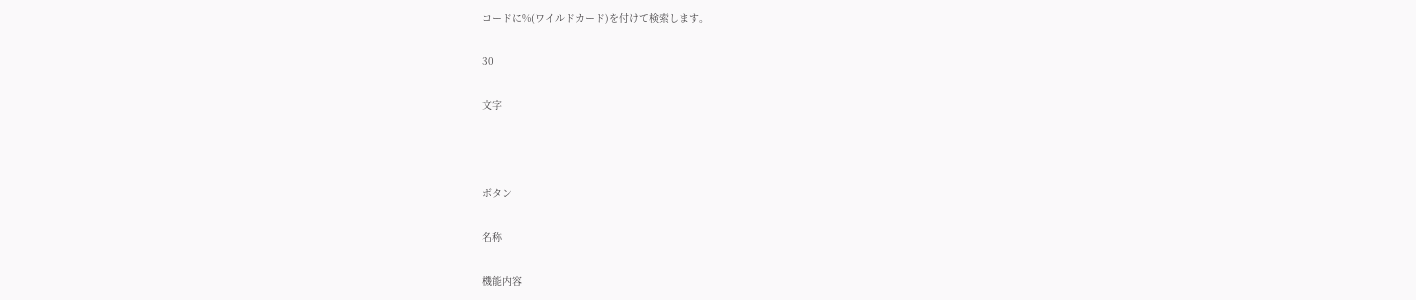コードに%(ワイルドカード)を付けて検索します。

30

文字



ボタン

名称

機能内容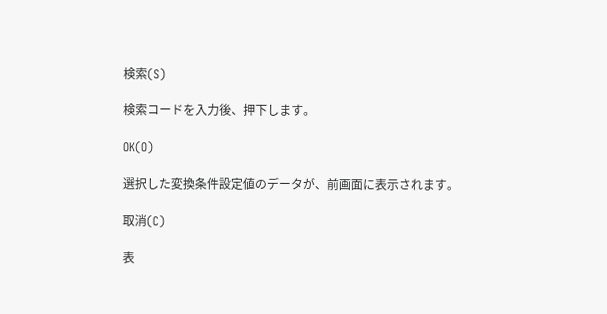検索(S)

検索コードを入力後、押下します。

OK(O)

選択した変換条件設定値のデータが、前画面に表示されます。

取消(C)

表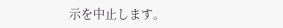示を中止します。